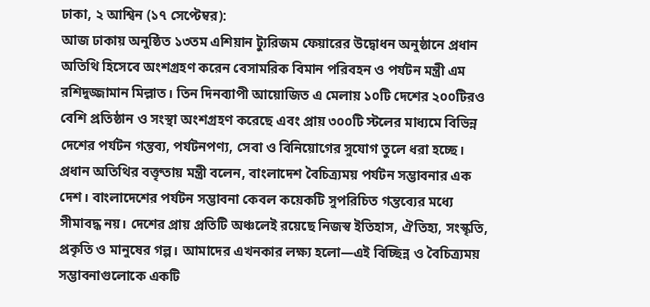ঢাকা, ২ আশ্বিন (১৭ সেপ্টেম্বর):
আজ ঢাকায় অনুষ্ঠিত ১৩তম এশিয়ান ট্যুরিজম ফেয়ারের উদ্বোধন অনুষ্ঠানে প্রধান অতিথি হিসেবে অংশগ্রহণ করেন বেসামরিক বিমান পরিবহন ও পর্যটন মন্ত্রী এম রশিদুজ্জামান মিল্লাত। তিন দিনব্যাপী আয়োজিত এ মেলায় ১০টি দেশের ২০০টিরও বেশি প্রতিষ্ঠান ও সংস্থা অংশগ্রহণ করেছে এবং প্রায় ৩০০টি স্টলের মাধ্যমে বিভিন্ন দেশের পর্যটন গন্তব্য, পর্যটনপণ্য, সেবা ও বিনিয়োগের সুযোগ তুলে ধরা হচ্ছে।
প্রধান অতিথির বক্তৃতায় মন্ত্রী বলেন, বাংলাদেশ বৈচিত্র্যময় পর্যটন সম্ভাবনার এক দেশ। বাংলাদেশের পর্যটন সম্ভাবনা কেবল কয়েকটি সুপরিচিত গন্তব্যের মধ্যে সীমাবদ্ধ নয়। দেশের প্রায় প্রতিটি অঞ্চলেই রয়েছে নিজস্ব ইতিহাস, ঐতিহ্য, সংস্কৃতি, প্রকৃতি ও মানুষের গল্প। আমাদের এখনকার লক্ষ্য হলো—এই বিচ্ছিন্ন ও বৈচিত্র্যময় সম্ভাবনাগুলোকে একটি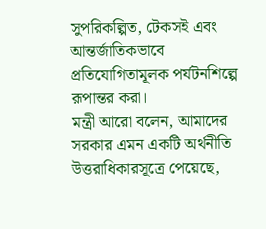সুপরিকল্পিত, টেকসই এবং আন্তর্জাতিকভাবে প্রতিযোগিতামূলক পর্যটনশিল্পে রূপান্তর করা।
মন্ত্রী আরো বলেন, আমাদের সরকার এমন একটি অর্থনীতি উত্তরাধিকারসূত্রে পেয়েছে,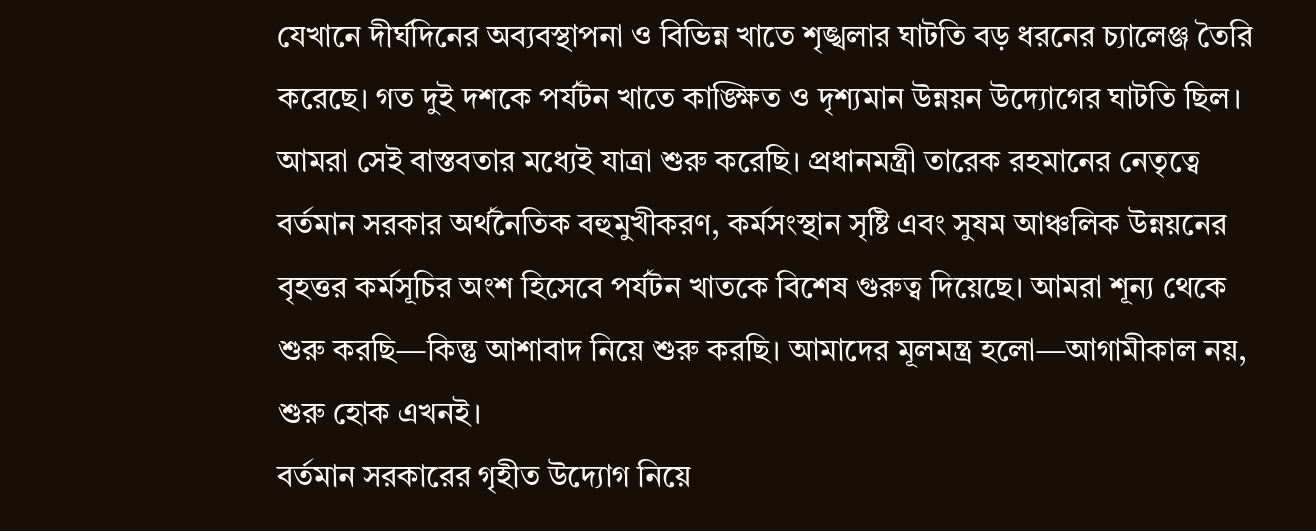যেখানে দীর্ঘদিনের অব্যবস্থাপনা ও বিভিন্ন খাতে শৃঙ্খলার ঘাটতি বড় ধরনের চ্যালেঞ্জ তৈরি করেছে। গত দুই দশকে পর্যটন খাতে কাঙ্ক্ষিত ও দৃশ্যমান উন্নয়ন উদ্যোগের ঘাটতি ছিল। আমরা সেই বাস্তবতার মধ্যেই যাত্রা শুরু করেছি। প্রধানমন্ত্রী তারেক রহমানের নেতৃত্বে বর্তমান সরকার অর্থনৈতিক বহুমুখীকরণ, কর্মসংস্থান সৃষ্টি এবং সুষম আঞ্চলিক উন্নয়নের বৃহত্তর কর্মসূচির অংশ হিসেবে পর্যটন খাতকে বিশেষ গুরুত্ব দিয়েছে। আমরা শূন্য থেকে শুরু করছি—কিন্তু আশাবাদ নিয়ে শুরু করছি। আমাদের মূলমন্ত্র হলো—আগামীকাল নয়, শুরু হোক এখনই।
বর্তমান সরকারের গৃহীত উদ্যোগ নিয়ে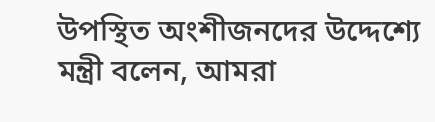উপস্থিত অংশীজনদের উদ্দেশ্যে মন্ত্রী বলেন, আমরা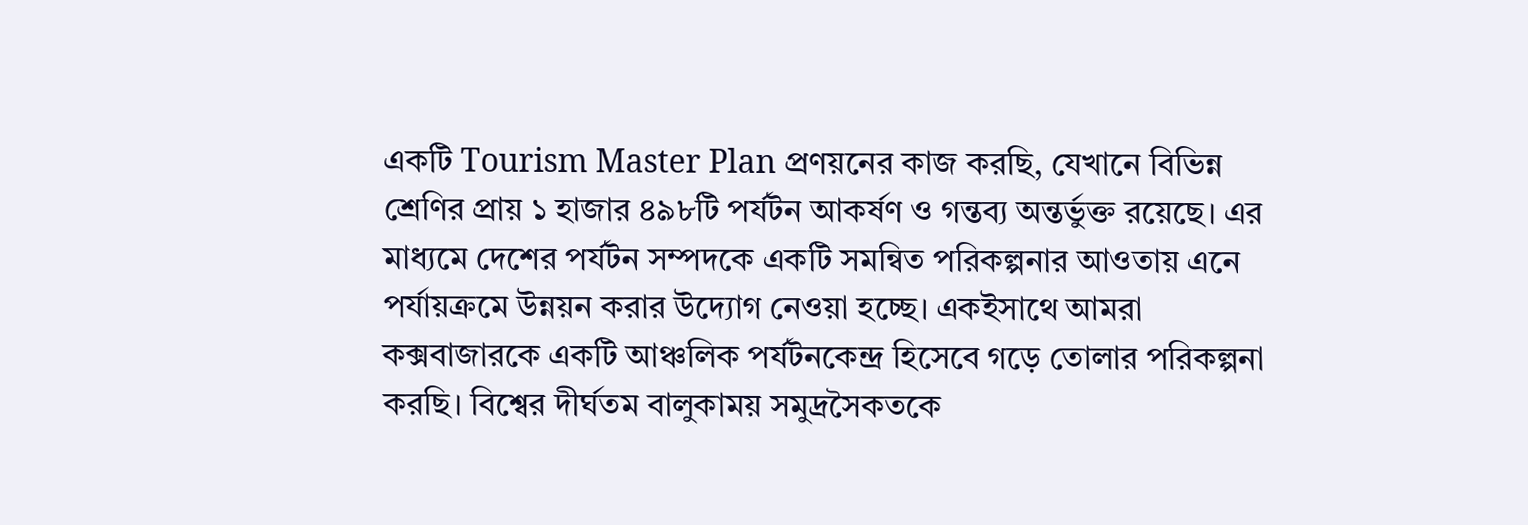একটি Tourism Master Plan প্রণয়নের কাজ করছি, যেখানে বিভিন্ন শ্রেণির প্রায় ১ হাজার ৪৯৮টি পর্যটন আকর্ষণ ও গন্তব্য অন্তর্ভুক্ত রয়েছে। এর মাধ্যমে দেশের পর্যটন সম্পদকে একটি সমন্বিত পরিকল্পনার আওতায় এনে পর্যায়ক্রমে উন্নয়ন করার উদ্যোগ নেওয়া হচ্ছে। একইসাথে আমরা কক্সবাজারকে একটি আঞ্চলিক পর্যটনকেন্দ্র হিসেবে গড়ে তোলার পরিকল্পনা করছি। বিশ্বের দীর্ঘতম বালুকাময় সমুদ্রসৈকতকে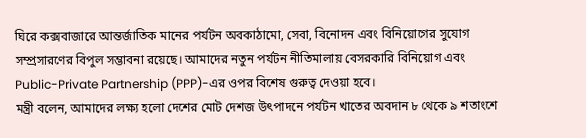ঘিরে কক্সবাজারে আন্তর্জাতিক মানের পর্যটন অবকাঠামো, সেবা, বিনোদন এবং বিনিয়োগের সুযোগ সম্প্রসারণের বিপুল সম্ভাবনা রয়েছে। আমাদের নতুন পর্যটন নীতিমালায় বেসরকারি বিনিয়োগ এবং Public-Private Partnership (PPP)-এর ওপর বিশেষ গুরুত্ব দেওয়া হবে।
মন্ত্রী বলেন, আমাদের লক্ষ্য হলো দেশের মোট দেশজ উৎপাদনে পর্যটন খাতের অবদান ৮ থেকে ৯ শতাংশে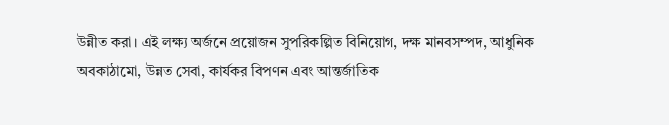উন্নীত করা। এই লক্ষ্য অর্জনে প্রয়োজন সুপরিকল্পিত বিনিয়োগ, দক্ষ মানবসম্পদ, আধুনিক অবকাঠামো, উন্নত সেবা, কার্যকর বিপণন এবং আন্তর্জাতিক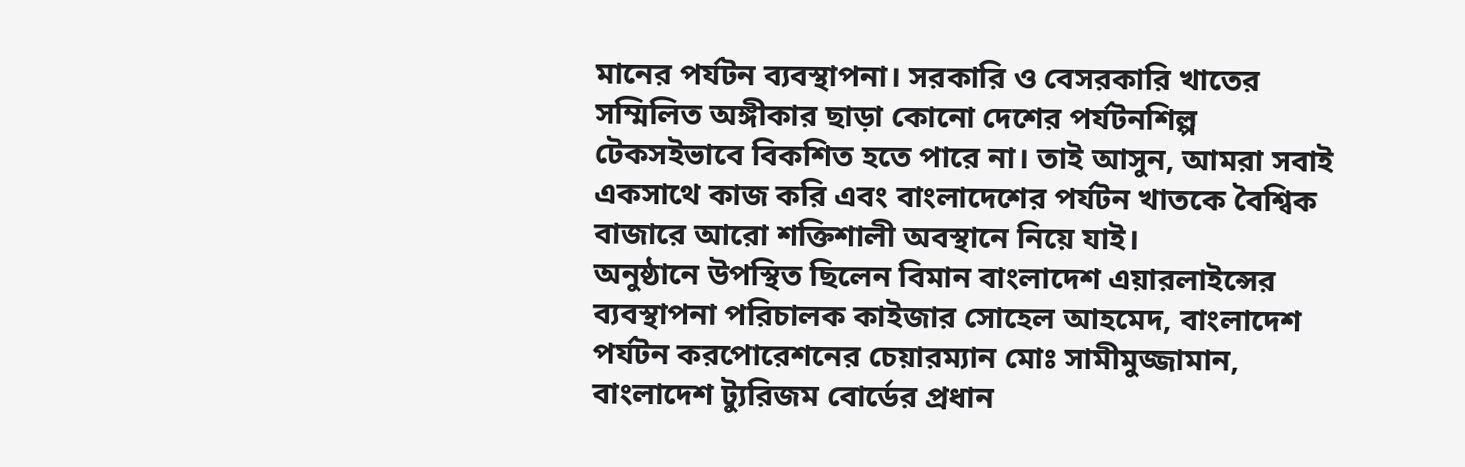মানের পর্যটন ব্যবস্থাপনা। সরকারি ও বেসরকারি খাতের সম্মিলিত অঙ্গীকার ছাড়া কোনো দেশের পর্যটনশিল্প টেকসইভাবে বিকশিত হতে পারে না। তাই আসুন, আমরা সবাই একসাথে কাজ করি এবং বাংলাদেশের পর্যটন খাতকে বৈশ্বিক বাজারে আরো শক্তিশালী অবস্থানে নিয়ে যাই।
অনুষ্ঠানে উপস্থিত ছিলেন বিমান বাংলাদেশ এয়ারলাইন্সের ব্যবস্থাপনা পরিচালক কাইজার সোহেল আহমেদ, বাংলাদেশ পর্যটন করপোরেশনের চেয়ারম্যান মোঃ সামীমুজ্জামান, বাংলাদেশ ট্যুরিজম বোর্ডের প্রধান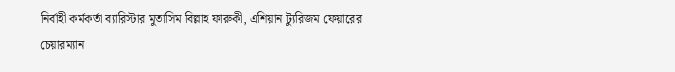নির্বাহী কর্মকর্তা ব্যারিস্টার মুতাসিম বিল্লাহ ফারুকী, এশিয়ান ট্যুরিজম ফেয়ারের চেয়ারম্যান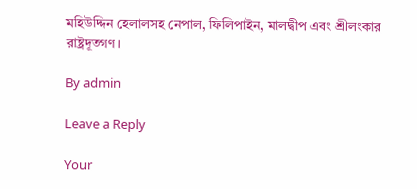মহিউদ্দিন হেলালসহ নেপাল, ফিলিপাইন, মালদ্বীপ এবং শ্রীলংকার রাষ্ট্রদূতগণ।

By admin

Leave a Reply

Your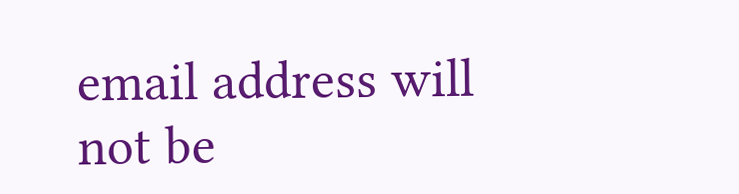email address will not be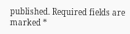published. Required fields are marked *